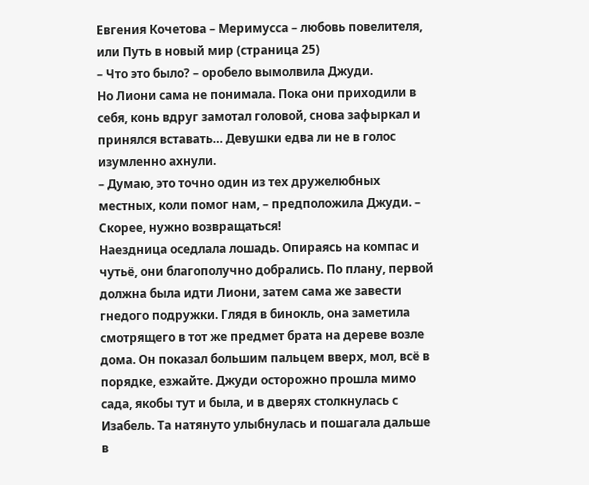Евгения Кочетова – Меримусса – любовь повелителя, или Путь в новый мир (страница 25)
– Что это было? – оробело вымолвила Джуди.
Но Лиони сама не понимала. Пока они приходили в себя, конь вдруг замотал головой, снова зафыркал и принялся вставать… Девушки едва ли не в голос изумленно ахнули.
– Думаю, это точно один из тех дружелюбных местных, коли помог нам, – предположила Джуди. – Скорее, нужно возвращаться!
Наездница оседлала лошадь. Опираясь на компас и чутьё, они благополучно добрались. По плану, первой должна была идти Лиони, затем сама же завести гнедого подружки. Глядя в бинокль, она заметила смотрящего в тот же предмет брата на дереве возле дома. Он показал большим пальцем вверх, мол, всё в порядке, езжайте. Джуди осторожно прошла мимо сада, якобы тут и была, и в дверях столкнулась с Изабель. Та натянуто улыбнулась и пошагала дальше в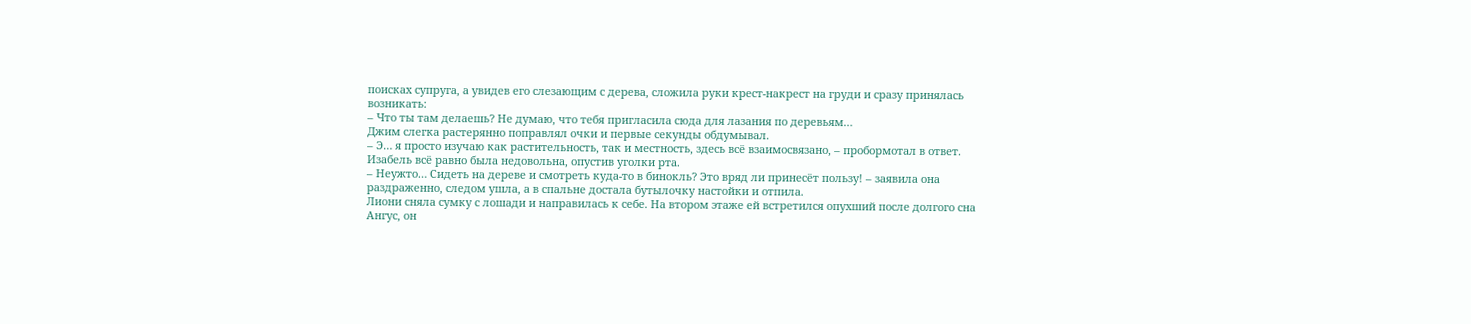поисках супруга, а увидев его слезающим с дерева, сложила руки крест-накрест на груди и сразу принялась возникать:
– Что ты там делаешь? Не думаю, что тебя пригласила сюда для лазания по деревьям…
Джим слегка растерянно поправлял очки и первые секунды обдумывал.
– Э… я просто изучаю как растительность, так и местность, здесь всё взаимосвязано, – пробормотал в ответ.
Изабель всё равно была недовольна, опустив уголки рта.
– Неужто… Сидеть на дереве и смотреть куда-то в бинокль? Это вряд ли принесёт пользу! – заявила она раздраженно, следом ушла, а в спальне достала бутылочку настойки и отпила.
Лиони сняла сумку с лошади и направилась к себе. На втором этаже ей встретился опухший после долгого сна Ангус, он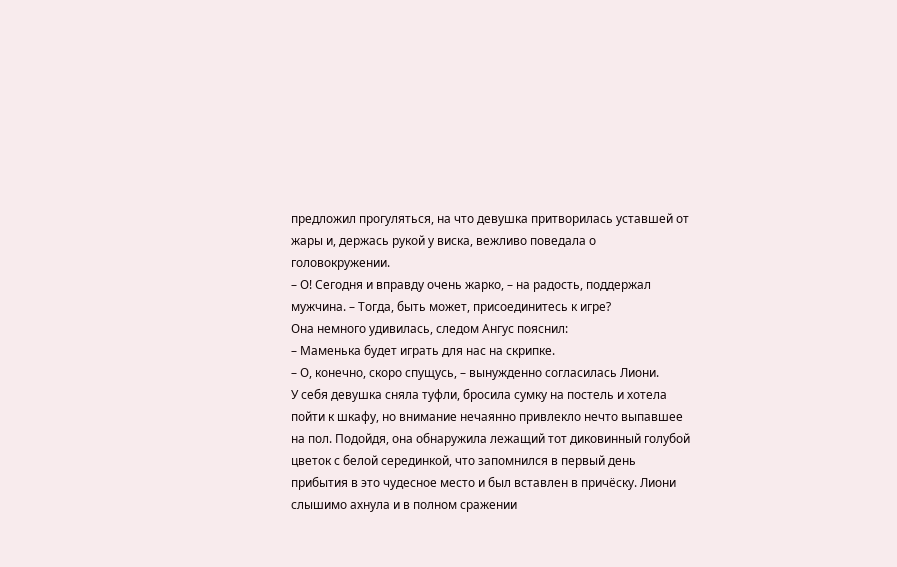предложил прогуляться, на что девушка притворилась уставшей от жары и, держась рукой у виска, вежливо поведала о головокружении.
– О! Сегодня и вправду очень жарко, – на радость, поддержал мужчина. – Тогда, быть может, присоединитесь к игре?
Она немного удивилась, следом Ангус пояснил:
– Маменька будет играть для нас на скрипке.
– О, конечно, скоро спущусь, – вынужденно согласилась Лиони.
У себя девушка сняла туфли, бросила сумку на постель и хотела пойти к шкафу, но внимание нечаянно привлекло нечто выпавшее на пол. Подойдя, она обнаружила лежащий тот диковинный голубой цветок с белой серединкой, что запомнился в первый день прибытия в это чудесное место и был вставлен в причёску. Лиони слышимо ахнула и в полном сражении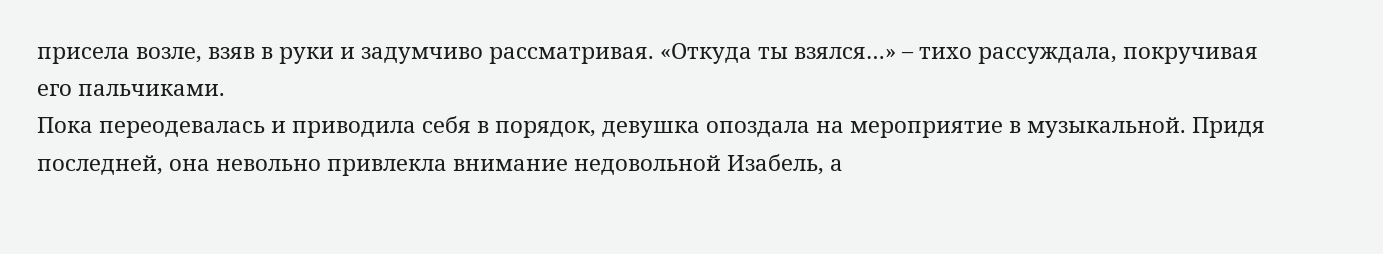присела возле, взяв в руки и задумчиво рассматривая. «Откуда ты взялся…» – тихо рассуждала, покручивая его пальчиками.
Пока переодевалась и приводила себя в порядок, девушка опоздала на мероприятие в музыкальной. Придя последней, она невольно привлекла внимание недовольной Изабель, а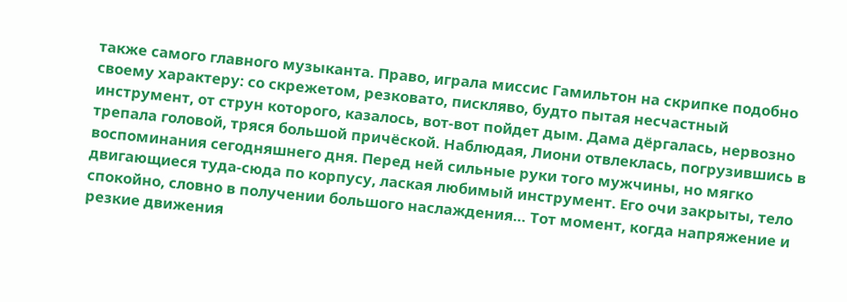также самого главного музыканта. Право, играла миссис Гамильтон на скрипке подобно своему характеру: со скрежетом, резковато, пискляво, будто пытая несчастный инструмент, от струн которого, казалось, вот-вот пойдет дым. Дама дёргалась, нервозно трепала головой, тряся большой причёской. Наблюдая, Лиони отвлеклась, погрузившись в воспоминания сегодняшнего дня. Перед ней сильные руки того мужчины, но мягко двигающиеся туда-сюда по корпусу, лаская любимый инструмент. Его очи закрыты, тело спокойно, словно в получении большого наслаждения… Тот момент, когда напряжение и резкие движения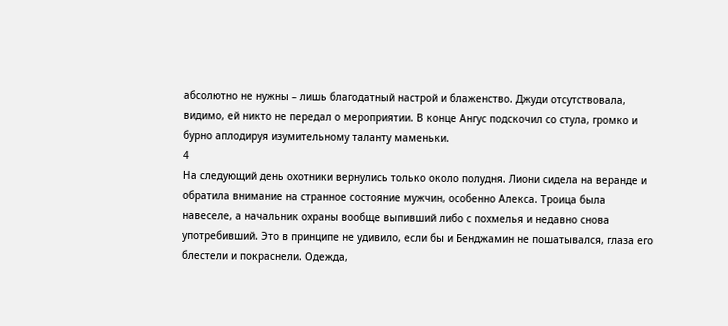абсолютно не нужны – лишь благодатный настрой и блаженство. Джуди отсутствовала, видимо, ей никто не передал о мероприятии. В конце Ангус подскочил со стула, громко и бурно аплодируя изумительному таланту маменьки.
4
На следующий день охотники вернулись только около полудня. Лиони сидела на веранде и обратила внимание на странное состояние мужчин, особенно Алекса. Троица была навеселе, а начальник охраны вообще выпивший либо с похмелья и недавно снова употребивший. Это в принципе не удивило, если бы и Бенджамин не пошатывался, глаза его блестели и покраснели. Одежда,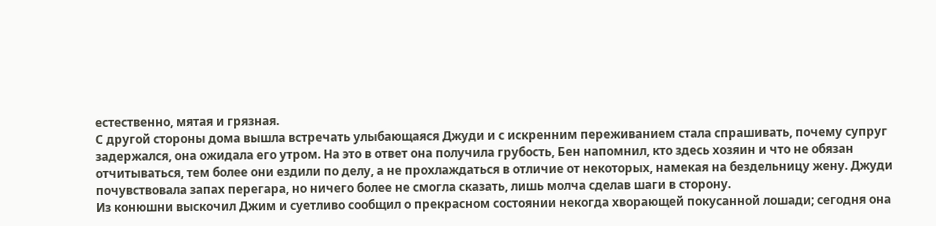естественно, мятая и грязная.
С другой стороны дома вышла встречать улыбающаяся Джуди и с искренним переживанием стала спрашивать, почему супруг задержался, она ожидала его утром. На это в ответ она получила грубость, Бен напомнил, кто здесь хозяин и что не обязан отчитываться, тем более они ездили по делу, а не прохлаждаться в отличие от некоторых, намекая на бездельницу жену. Джуди почувствовала запах перегара, но ничего более не смогла сказать, лишь молча сделав шаги в сторону.
Из конюшни выскочил Джим и суетливо сообщил о прекрасном состоянии некогда хворающей покусанной лошади; сегодня она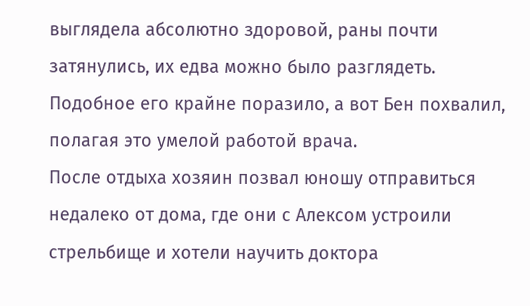выглядела абсолютно здоровой, раны почти затянулись, их едва можно было разглядеть. Подобное его крайне поразило, а вот Бен похвалил, полагая это умелой работой врача.
После отдыха хозяин позвал юношу отправиться недалеко от дома, где они с Алексом устроили стрельбище и хотели научить доктора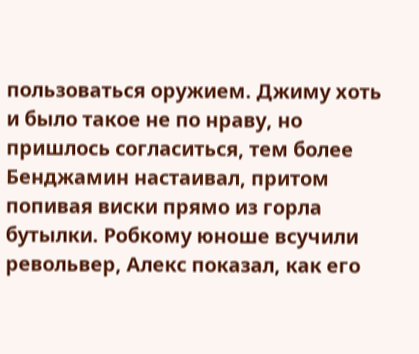пользоваться оружием. Джиму хоть и было такое не по нраву, но пришлось согласиться, тем более Бенджамин настаивал, притом попивая виски прямо из горла бутылки. Робкому юноше всучили револьвер, Алекс показал, как его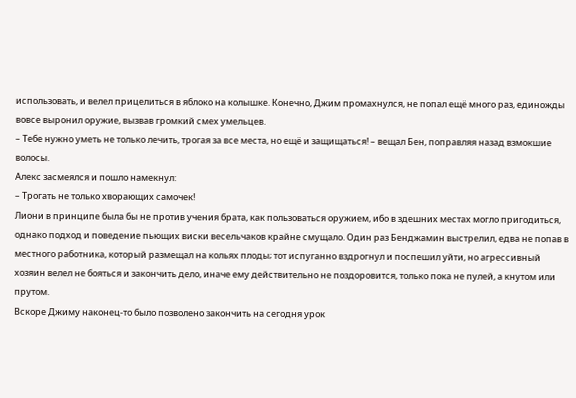использовать, и велел прицелиться в яблоко на колышке. Конечно, Джим промахнулся, не попал ещё много раз, единожды вовсе выронил оружие, вызвав громкий смех умельцев.
– Тебе нужно уметь не только лечить, трогая за все места, но ещё и защищаться! – вещал Бен, поправляя назад взмокшие волосы.
Алекс засмеялся и пошло намекнул:
– Трогать не только хворающих самочек!
Лиони в принципе была бы не против учения брата, как пользоваться оружием, ибо в здешних местах могло пригодиться, однако подход и поведение пьющих виски весельчаков крайне смущало. Один раз Бенджамин выстрелил, едва не попав в местного работника, который размещал на кольях плоды; тот испуганно вздрогнул и поспешил уйти, но агрессивный хозяин велел не бояться и закончить дело, иначе ему действительно не поздоровится, только пока не пулей, а кнутом или прутом.
Вскоре Джиму наконец-то было позволено закончить на сегодня урок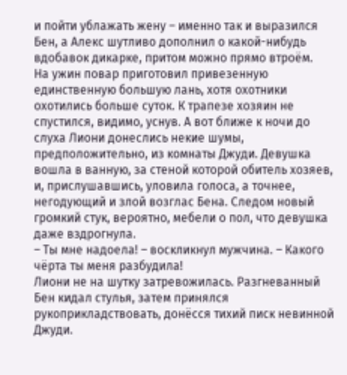и пойти ублажать жену – именно так и выразился Бен, а Алекс шутливо дополнил о какой-нибудь вдобавок дикарке, притом можно прямо втроём.
На ужин повар приготовил привезенную единственную большую лань, хотя охотники охотились больше суток. К трапезе хозяин не спустился, видимо, уснув. А вот ближе к ночи до слуха Лиони донеслись некие шумы, предположительно, из комнаты Джуди. Девушка вошла в ванную, за стеной которой обитель хозяев, и, прислушавшись, уловила голоса, а точнее, негодующий и злой возглас Бена. Следом новый громкий стук, вероятно, мебели о пол, что девушка даже вздрогнула.
– Ты мне надоела! – воскликнул мужчина. – Какого чёрта ты меня разбудила!
Лиони не на шутку затревожилась. Разгневанный Бен кидал стулья, затем принялся рукоприкладствовать, донёсся тихий писк невинной Джуди.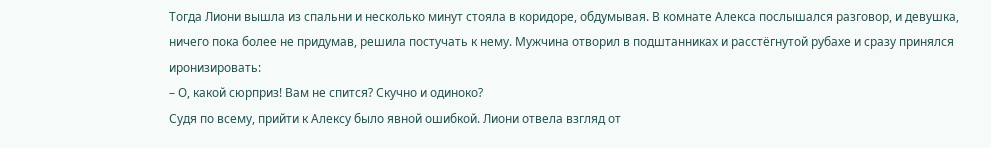Тогда Лиони вышла из спальни и несколько минут стояла в коридоре, обдумывая. В комнате Алекса послышался разговор, и девушка, ничего пока более не придумав, решила постучать к нему. Мужчина отворил в подштанниках и расстёгнутой рубахе и сразу принялся иронизировать:
– О, какой сюрприз! Вам не спится? Скучно и одиноко?
Судя по всему, прийти к Алексу было явной ошибкой. Лиони отвела взгляд от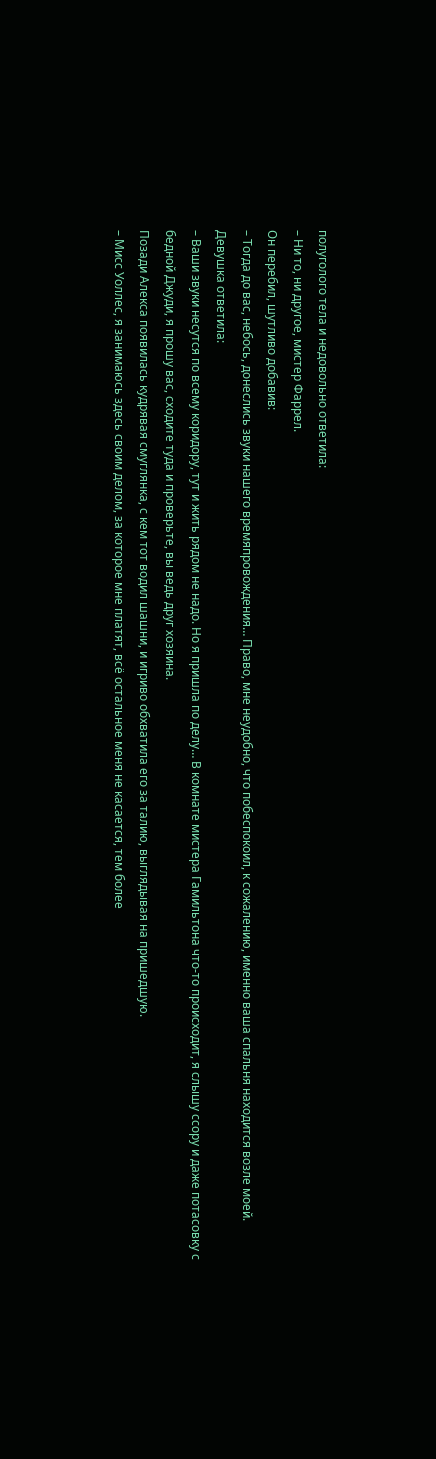полуголого тела и недовольно ответила:
– Ни то, ни другое, мистер Фаррел.
Он перебил, шутливо добавив:
– Тогда до вас, небось, донеслись звуки нашего времяпровождения… Право, мне неудобно, что побеспокоил, к сожалению, именно ваша спальня находится возле моей.
Девушка ответила:
– Ваши звуки несутся по всему коридору, тут и жить рядом не надо. Но я пришла по делу… В комнате мистера Гамильтона что-то происходит, я слышу ссору и даже потасовку с бедной Джуди, я прошу вас, сходите туда и проверьте, вы ведь друг хозяина.
Позади Алекса появилась кудрявая смуглянка, с кем тот водил шашни, и игриво обхватила его за талию, выглядывая на пришедшую.
– Мисс Уоллес, я занимаюсь здесь своим делом, за которое мне платят, всё остальное меня не касается, тем более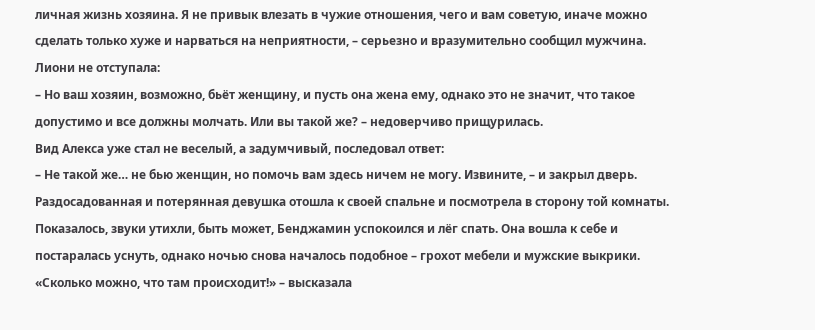личная жизнь хозяина. Я не привык влезать в чужие отношения, чего и вам советую, иначе можно сделать только хуже и нарваться на неприятности, – серьезно и вразумительно сообщил мужчина.
Лиони не отступала:
– Но ваш хозяин, возможно, бьёт женщину, и пусть она жена ему, однако это не значит, что такое допустимо и все должны молчать. Или вы такой же? – недоверчиво прищурилась.
Вид Алекса уже стал не веселый, а задумчивый, последовал ответ:
– Не такой же… не бью женщин, но помочь вам здесь ничем не могу. Извините, – и закрыл дверь.
Раздосадованная и потерянная девушка отошла к своей спальне и посмотрела в сторону той комнаты. Показалось, звуки утихли, быть может, Бенджамин успокоился и лёг спать. Она вошла к себе и постаралась уснуть, однако ночью снова началось подобное – грохот мебели и мужские выкрики. «Сколько можно, что там происходит!» – высказала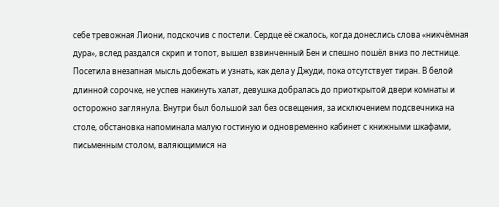себе тревожная Лиони, подскочив с постели. Сердце её сжалось, когда донеслись слова «никчёмная дура», вслед раздался скрип и топот, вышел взвинченный Бен и спешно пошёл вниз по лестнице.
Посетила внезапная мысль добежать и узнать, как дела у Джуди, пока отсутствует тиран. В белой длинной сорочке, не успев накинуть халат, девушка добралась до приоткрытой двери комнаты и осторожно заглянула. Внутри был большой зал без освещения, за исключением подсвечника на столе, обстановка напоминала малую гостиную и одновременно кабинет с книжными шкафами, письменным столом, валяющимися на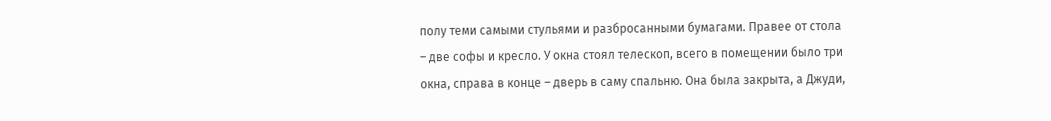полу теми самыми стульями и разбросанными бумагами. Правее от стола – две софы и кресло. У окна стоял телескоп, всего в помещении было три окна, справа в конце – дверь в саму спальню. Она была закрыта, а Джуди,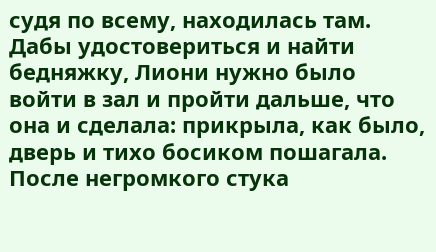судя по всему, находилась там. Дабы удостовериться и найти бедняжку, Лиони нужно было войти в зал и пройти дальше, что она и сделала: прикрыла, как было, дверь и тихо босиком пошагала. После негромкого стука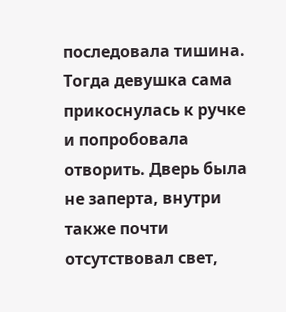последовала тишина. Тогда девушка сама прикоснулась к ручке и попробовала отворить. Дверь была не заперта, внутри также почти отсутствовал свет,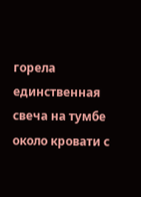горела единственная свеча на тумбе около кровати с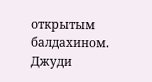открытым балдахином. Джуди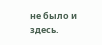не было и здесь.